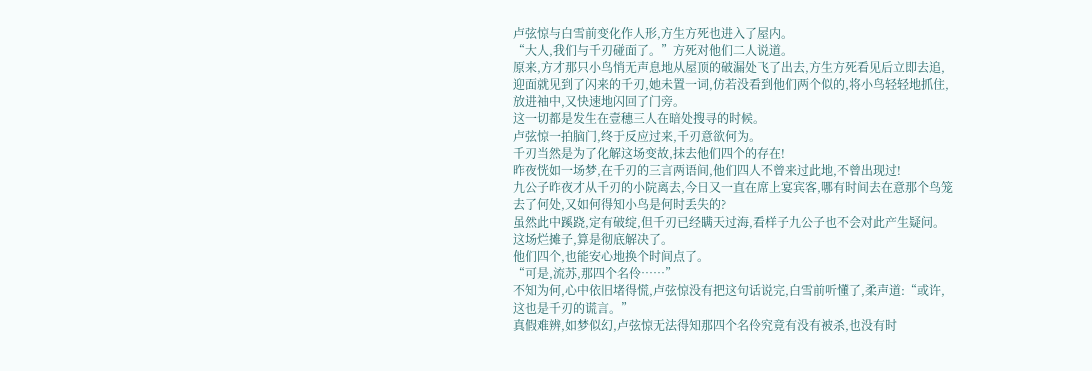卢弦惊与白雪前变化作人形,方生方死也进入了屋内。
“大人,我们与千刃碰面了。”方死对他们二人说道。
原来,方才那只小鸟悄无声息地从屋顶的破漏处飞了出去,方生方死看见后立即去追,迎面就见到了闪来的千刃,她未置一词,仿若没看到他们两个似的,将小鸟轻轻地抓住,放进袖中,又快速地闪回了门旁。
这一切都是发生在壹穗三人在暗处搜寻的时候。
卢弦惊一拍脑门,终于反应过来,千刃意欲何为。
千刃当然是为了化解这场变故,抹去他们四个的存在!
昨夜恍如一场梦,在千刃的三言两语间,他们四人不曾来过此地,不曾出现过!
九公子昨夜才从千刃的小院离去,今日又一直在席上宴宾客,哪有时间去在意那个鸟笼去了何处,又如何得知小鸟是何时丢失的?
虽然此中蹊跷,定有破绽,但千刃已经瞒天过海,看样子九公子也不会对此产生疑问。
这场烂摊子,算是彻底解决了。
他们四个,也能安心地换个时间点了。
“可是,流苏,那四个名伶……”
不知为何,心中依旧堵得慌,卢弦惊没有把这句话说完,白雪前听懂了,柔声道:“或许,这也是千刃的谎言。”
真假难辨,如梦似幻,卢弦惊无法得知那四个名伶究竟有没有被杀,也没有时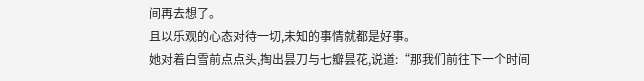间再去想了。
且以乐观的心态对待一切,未知的事情就都是好事。
她对着白雪前点点头,掏出昙刀与七瓣昙花,说道:“那我们前往下一个时间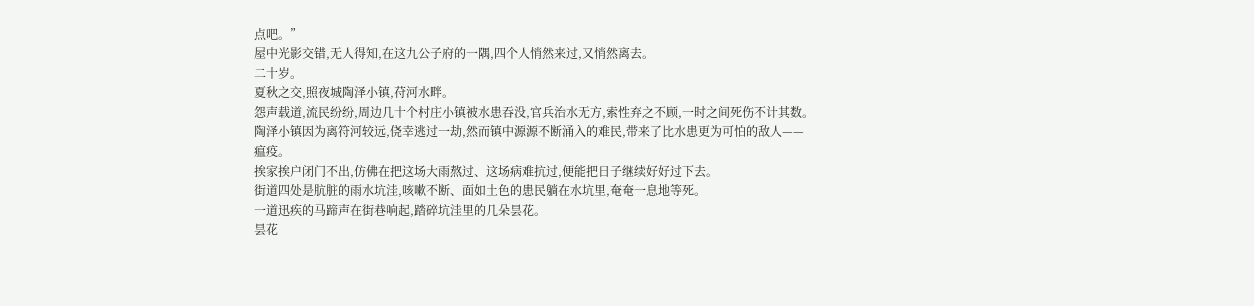点吧。”
屋中光影交错,无人得知,在这九公子府的一隅,四个人悄然来过,又悄然离去。
二十岁。
夏秋之交,照夜城陶泽小镇,苻河水畔。
怨声载道,流民纷纷,周边几十个村庄小镇被水患吞没,官兵治水无方,索性弃之不顾,一时之间死伤不计其数。
陶泽小镇因为离符河较远,侥幸逃过一劫,然而镇中源源不断涌入的难民,带来了比水患更为可怕的敌人——
瘟疫。
挨家挨户闭门不出,仿佛在把这场大雨熬过、这场病难抗过,便能把日子继续好好过下去。
街道四处是肮脏的雨水坑洼,咳嗽不断、面如土色的患民躺在水坑里,奄奄一息地等死。
一道迅疾的马蹄声在街巷响起,踏碎坑洼里的几朵昙花。
昙花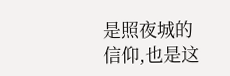是照夜城的信仰,也是这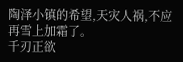陶泽小镇的希望,天灾人祸,不应再雪上加霜了。
千刃正欲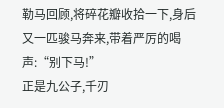勒马回顾,将碎花瓣收拾一下,身后又一匹骏马奔来,带着严厉的喝声:“别下马!”
正是九公子,千刃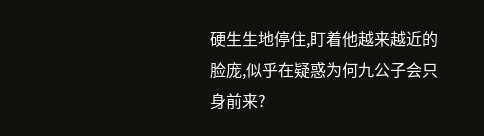硬生生地停住,盯着他越来越近的脸庞,似乎在疑惑为何九公子会只身前来?